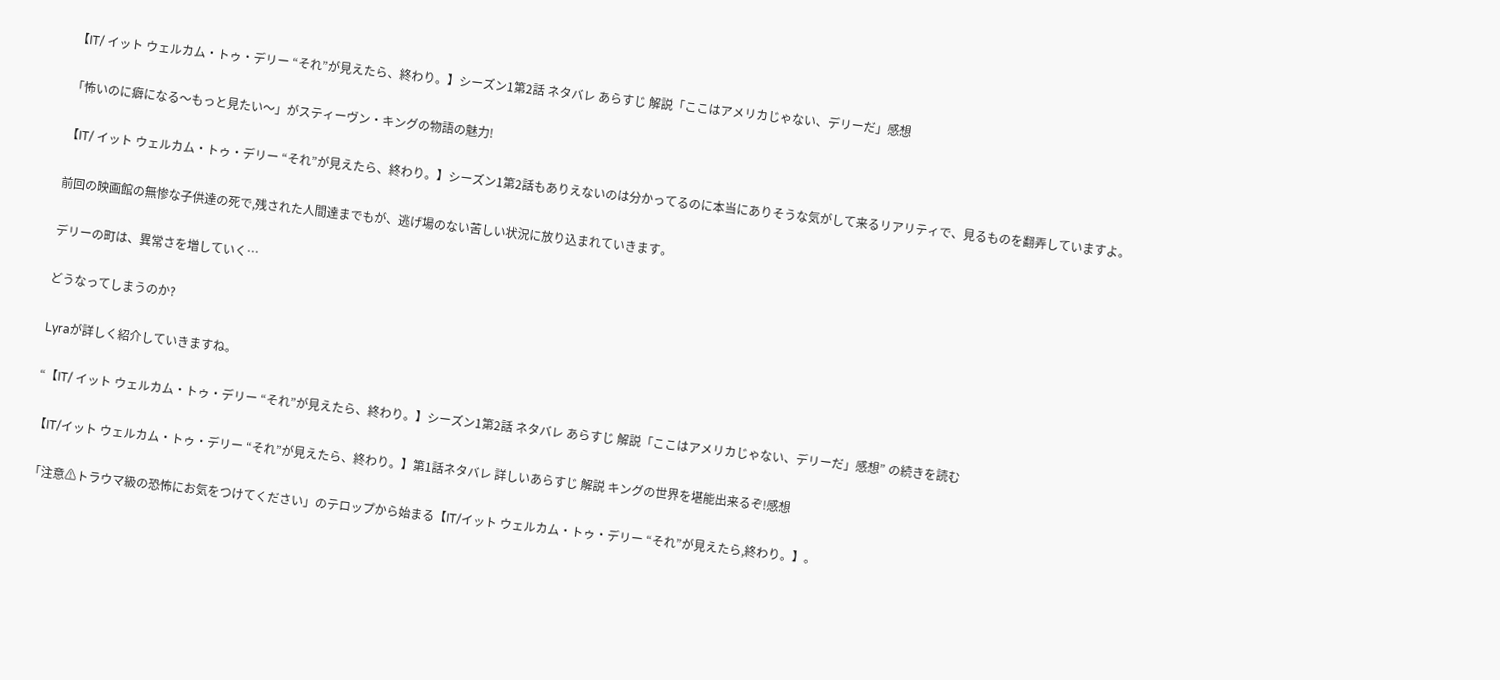【IT/ イット ウェルカム・トゥ・デリー “それ”が見えたら、終わり。】シーズン1第2話 ネタバレ あらすじ 解説「ここはアメリカじゃない、デリーだ」感想

「怖いのに癖になる〜もっと見たい〜」がスティーヴン・キングの物語の魅力!

【IT/ イット ウェルカム・トゥ・デリー “それ”が見えたら、終わり。】シーズン1第2話もありえないのは分かってるのに本当にありそうな気がして来るリアリティで、見るものを翻弄していますよ。

前回の映画館の無惨な子供達の死で,残された人間達までもが、逃げ場のない苦しい状況に放り込まれていきます。

デリーの町は、異常さを増していく…

どうなってしまうのか?

Lyraが詳しく紹介していきますね。

“【IT/ イット ウェルカム・トゥ・デリー “それ”が見えたら、終わり。】シーズン1第2話 ネタバレ あらすじ 解説「ここはアメリカじゃない、デリーだ」感想” の続きを読む

【IT/イット ウェルカム・トゥ・デリー “それ”が見えたら、終わり。】第1話ネタバレ 詳しいあらすじ 解説 キングの世界を堪能出来るぞ!感想

「注意⚠トラウマ級の恐怖にお気をつけてください」のテロップから始まる【IT/イット ウェルカム・トゥ・デリー “それ”が見えたら,終わり。】。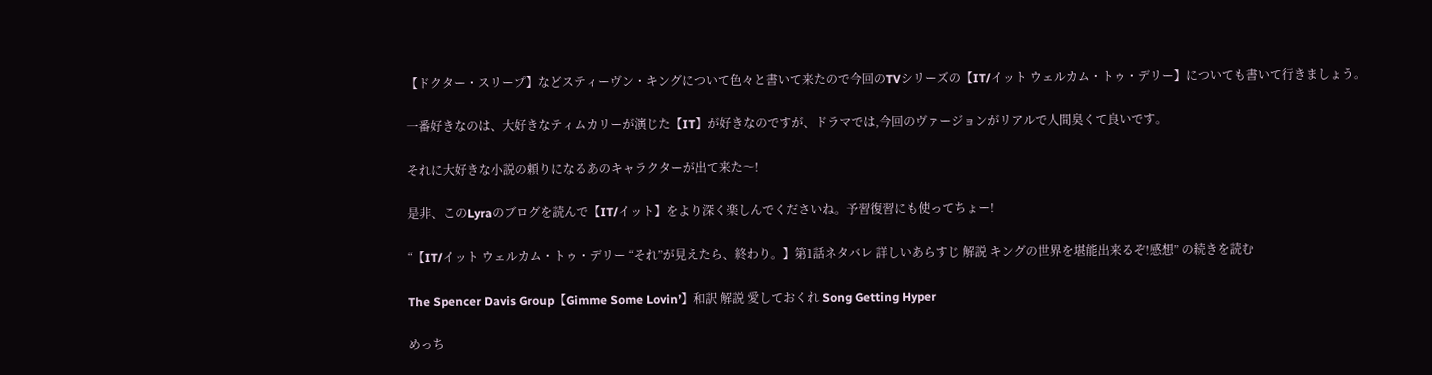【ドクター・スリープ】などスティーヴン・キングについて色々と書いて来たので今回のTVシリーズの【IT/イット ウェルカム・トゥ・デリー】についても書いて行きましょう。

一番好きなのは、大好きなティムカリーが演じた【IT】が好きなのですが、ドラマでは,今回のヴァージョンがリアルで人間臭くて良いです。

それに大好きな小説の頼りになるあのキャラクターが出て来た〜!

是非、このLyraのブログを読んで【IT/イット】をより深く楽しんでくださいね。予習復習にも使ってちょー!

“【IT/イット ウェルカム・トゥ・デリー “それ”が見えたら、終わり。】第1話ネタバレ 詳しいあらすじ 解説 キングの世界を堪能出来るぞ!感想” の続きを読む

The Spencer Davis Group【Gimme Some Lovin’】和訳 解説 愛しておくれ Song Getting Hyper

めっち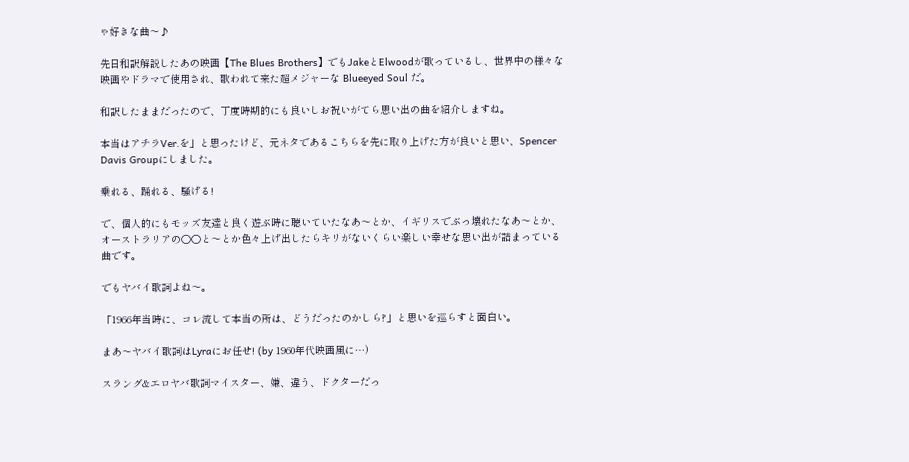ゃ好きな曲〜♪

先日和訳解説したあの映画【The Blues Brothers】でもJakeとElwoodが歌っているし、世界中の様々な映画やドラマで使用され、歌われて来た超メジャーな Blueeyed Soul だ。

和訳したままだったので、丁度時期的にも良いしお祝いがてら思い出の曲を紹介しますね。

本当はアチラVer.を」と思ったけど、元ネタであるこちらを先に取り上げた方が良いと思い、Spencer Davis Groupにしました。

乗れる、踊れる、騒げる!

で、個人的にもモッズ友達と良く遊ぶ時に聴いていたなあ〜とか、イギリスでぶっ壊れたなあ〜とか、オーストラリアの〇〇と〜とか色々上げ出したらキリがないくらい楽しい幸せな思い出が詰まっている曲です。

でもヤバイ歌詞よね〜。

「1966年当時に、コレ流して本当の所は、どうだったのかしら?」と思いを巡らすと面白い。

まあ〜ヤバイ歌詞はLyraにお任せ! (by 1960年代映画風に…)

スラング&エロヤバ歌詞マイスター、嫌、違う、ドクターだっ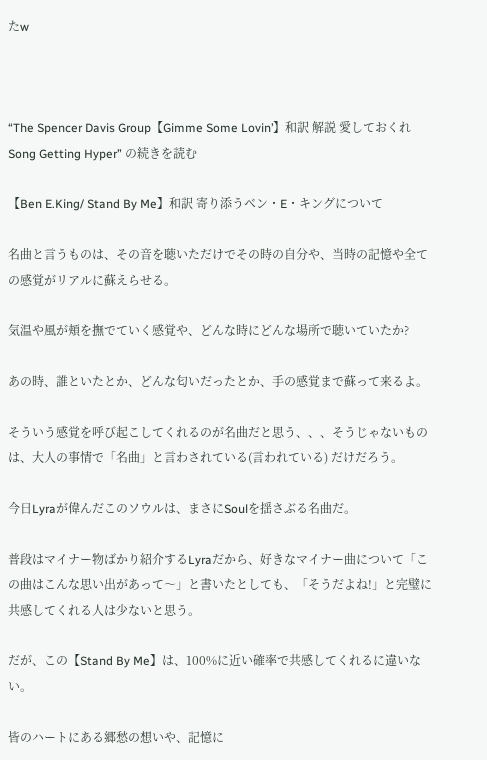たw



“The Spencer Davis Group【Gimme Some Lovin’】和訳 解説 愛しておくれ Song Getting Hyper” の続きを読む

【Ben E.King/ Stand By Me】和訳 寄り添うベン・E・キングについて

名曲と言うものは、その音を聴いただけでその時の自分や、当時の記憶や全ての感覚がリアルに蘇えらせる。

気温や風が頬を撫でていく感覚や、どんな時にどんな場所で聴いていたか?

あの時、誰といたとか、どんな匂いだったとか、手の感覚まで蘇って来るよ。

そういう感覚を呼び起こしてくれるのが名曲だと思う、、、そうじゃないものは、大人の事情で「名曲」と言わされている(言われている) だけだろう。

今日Lyraが偉んだこのソウルは、まさにSoulを揺さぶる名曲だ。

普段はマイナー物ばかり紹介するLyraだから、好きなマイナー曲について「この曲はこんな思い出があって〜」と書いたとしても、「そうだよね!」と完璧に共感してくれる人は少ないと思う。

だが、この【Stand By Me】は、100%に近い確率で共感してくれるに違いない。

皆のハートにある郷愁の想いや、記憶に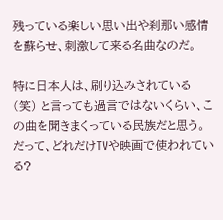残っている楽しい思い出や刹那い感情を蘇らせ、刺激して来る名曲なのだ。

特に日本人は、刷り込みされている(笑) と言っても過言ではないくらい、この曲を聞きまくっている民族だと思う。だって、どれだけTVや映画で使われている?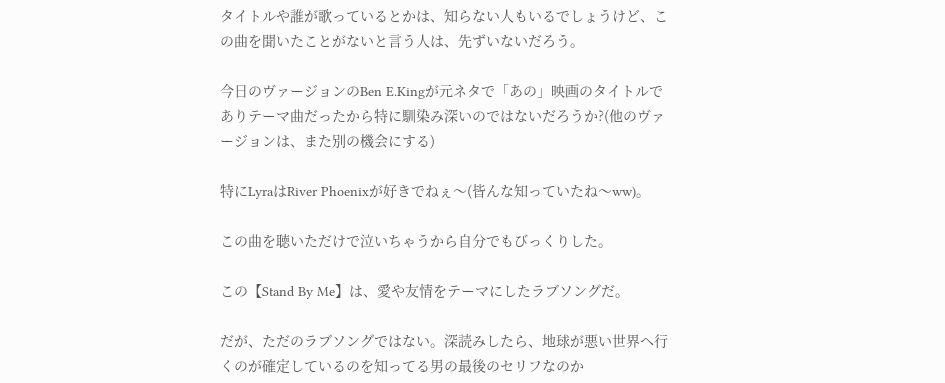タイトルや誰が歌っているとかは、知らない人もいるでしょうけど、この曲を聞いたことがないと言う人は、先ずいないだろう。

今日のヴァージョンのBen E.Kingが元ネタで「あの」映画のタイトルでありテーマ曲だったから特に馴染み深いのではないだろうか?(他のヴァージョンは、また別の機会にする)

特にLyraはRiver Phoenixが好きでねぇ〜(皆んな知っていたね〜ww)。

この曲を聴いただけで泣いちゃうから自分でもびっくりした。

この【Stand By Me】は、愛や友情をテーマにしたラブソングだ。

だが、ただのラブソングではない。深読みしたら、地球が悪い世界へ行くのが確定しているのを知ってる男の最後のセリフなのか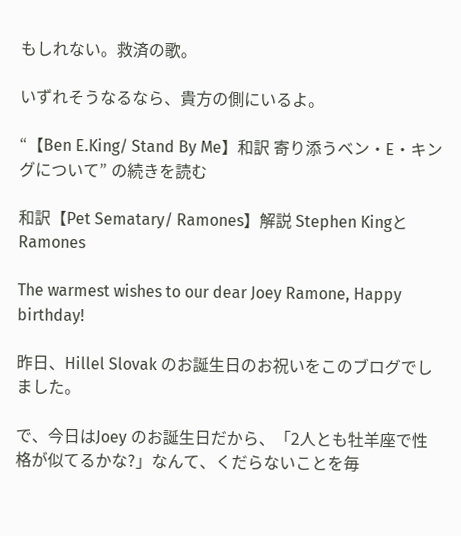もしれない。救済の歌。

いずれそうなるなら、貴方の側にいるよ。

“【Ben E.King/ Stand By Me】和訳 寄り添うベン・E・キングについて” の続きを読む

和訳【Pet Sematary/ Ramones】解説 Stephen KingとRamones

The warmest wishes to our dear Joey Ramone, Happy birthday!

昨日、Hillel Slovak のお誕生日のお祝いをこのブログでしました。

で、今日はJoey のお誕生日だから、「2人とも牡羊座で性格が似てるかな?」なんて、くだらないことを毎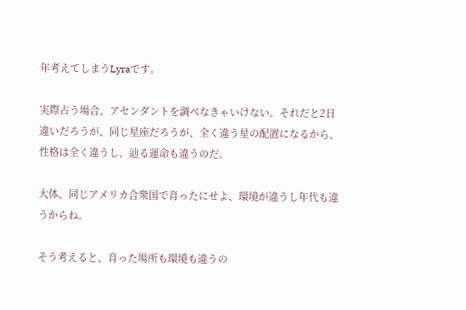年考えてしまうLyraです。

実際占う場合、アセンダントを調べなきゃいけない。それだと2日違いだろうが、同じ星座だろうが、全く違う星の配置になるから、性格は全く違うし、辿る運命も違うのだ。

大体、同じアメリカ合衆国で育ったにせよ、環境が違うし年代も違うからね。

そう考えると、育った場所も環境も違うの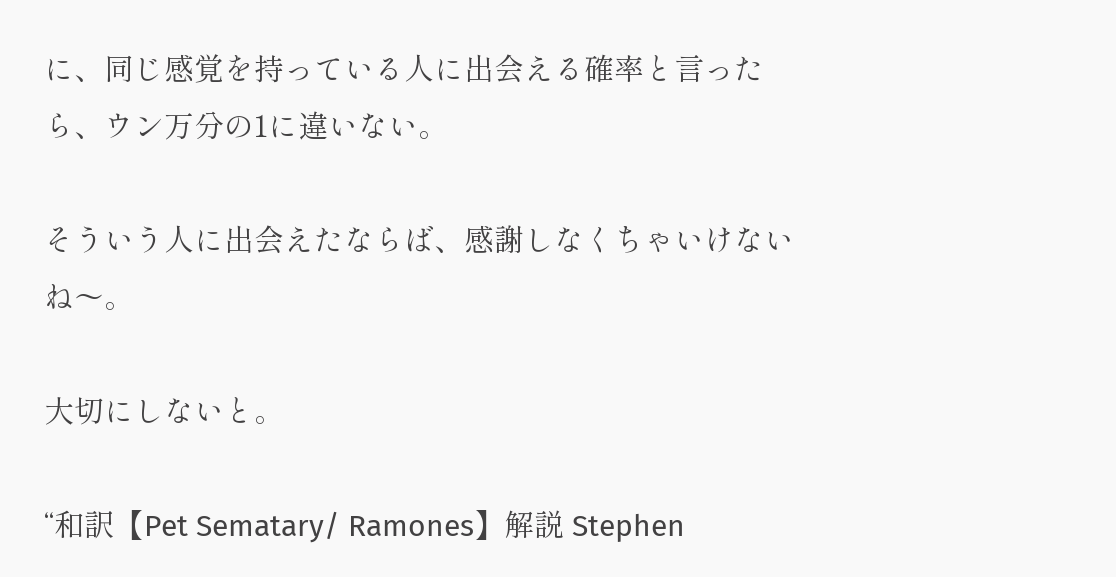に、同じ感覚を持っている人に出会える確率と言ったら、ウン万分の1に違いない。

そういう人に出会えたならば、感謝しなくちゃいけないね〜。

大切にしないと。

“和訳【Pet Sematary/ Ramones】解説 Stephen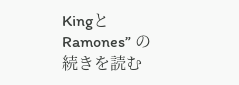KingとRamones” の続きを読む